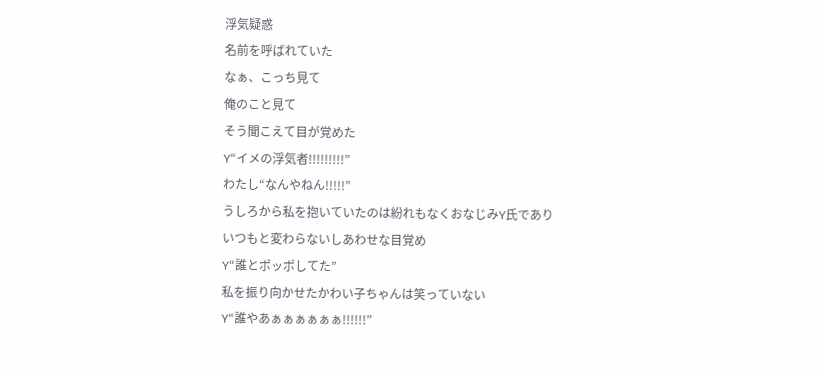浮気疑惑
名前を呼ばれていた
なぁ、こっち見て
俺のこと見て
そう聞こえて目が覚めた
Y“イメの浮気者!!!!!!!!!”
わたし“なんやねん!!!!!”
うしろから私を抱いていたのは紛れもなくおなじみY氏であり
いつもと変わらないしあわせな目覚め
Y“誰とポッポしてた”
私を振り向かせたかわい子ちゃんは笑っていない
Y“誰やあぁぁぁぁぁぁ!!!!!!”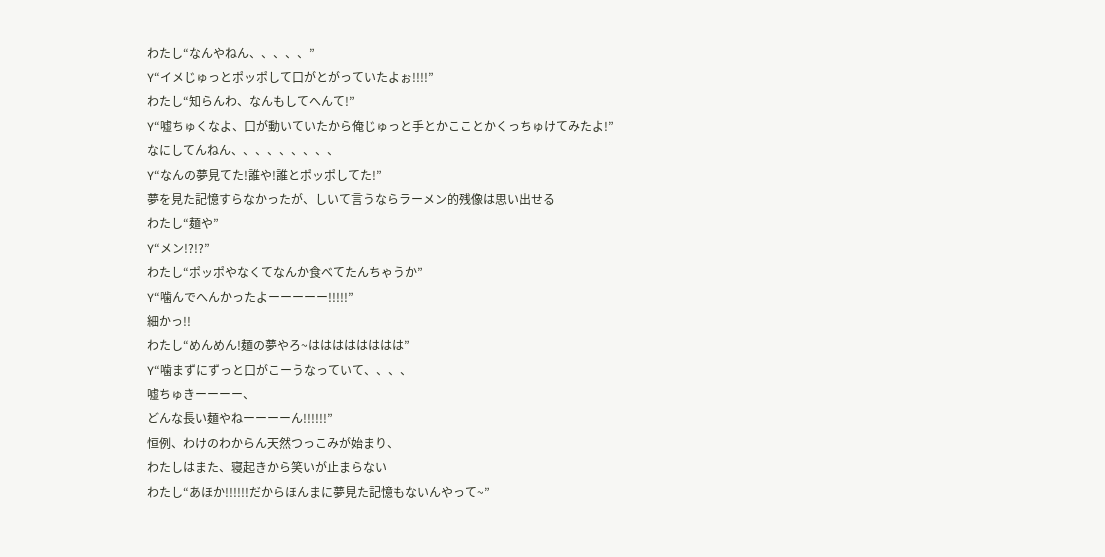わたし“なんやねん、、、、、”
Y“イメじゅっとポッポして口がとがっていたよぉ!!!!”
わたし“知らんわ、なんもしてへんて!”
Y“嘘ちゅくなよ、口が動いていたから俺じゅっと手とかこことかくっちゅけてみたよ!”
なにしてんねん、、、、、、、、、
Y“なんの夢見てた!誰や!誰とポッポしてた!”
夢を見た記憶すらなかったが、しいて言うならラーメン的残像は思い出せる
わたし“麺や”
Y“メン!?!?”
わたし“ポッポやなくてなんか食べてたんちゃうか”
Y“噛んでへんかったよーーーーー!!!!!”
細かっ!!
わたし“めんめん!麺の夢やろ~はははははははは”
Y“噛まずにずっと口がこーうなっていて、、、、
嘘ちゅきーーーー、
どんな長い麺やねーーーーん!!!!!!”
恒例、わけのわからん天然つっこみが始まり、
わたしはまた、寝起きから笑いが止まらない
わたし“あほか!!!!!!だからほんまに夢見た記憶もないんやって~”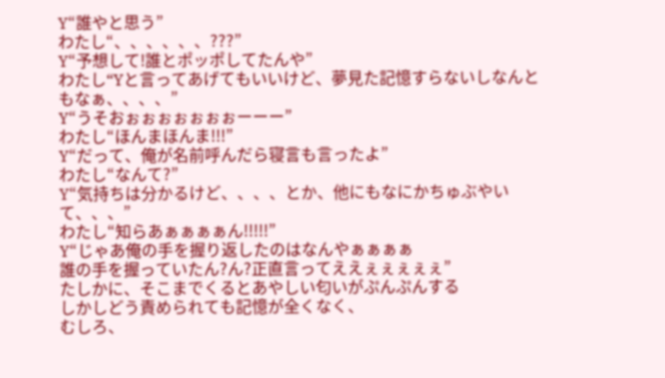Y“誰やと思う”
わたし“、、、、、、???”
Y“予想して!誰とポッポしてたんや”
わたし“Yと言ってあげてもいいけど、夢見た記憶すらないしなんともなぁ、、、、”
Y“うそおぉぉぉぉぉぉぉーーー”
わたし“ほんまほんま!!!”
Y“だって、俺が名前呼んだら寝言も言ったよ”
わたし“なんて?”
Y“気持ちは分かるけど、、、、とか、他にもなにかちゅぶやいて、、、”
わたし“知らあぁぁぁぁん!!!!!”
Y“じゃあ俺の手を握り返したのはなんやぁぁぁぁ
誰の手を握っていたん?ん?正直言ってええぇぇぇぇぇ”
たしかに、そこまでくるとあやしい匂いがぷんぷんする
しかしどう責められても記憶が全くなく、
むしろ、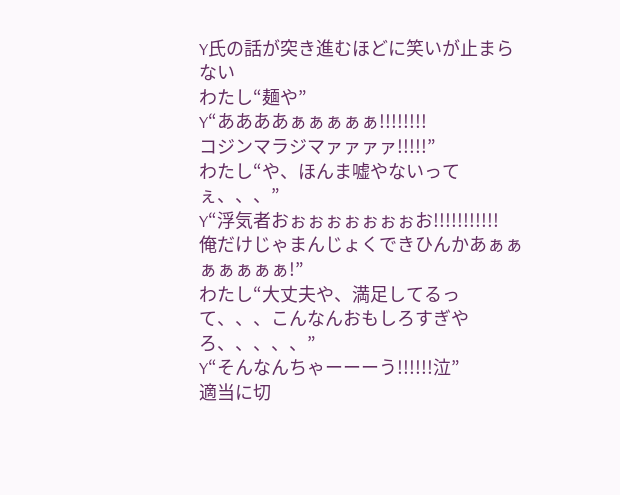Y氏の話が突き進むほどに笑いが止まらない
わたし“麺や”
Y“ああああぁぁぁぁぁ!!!!!!!!
コジンマラジマァァァァ!!!!!”
わたし“や、ほんま嘘やないってぇ、、、”
Y“浮気者おぉぉぉぉぉぉぉお!!!!!!!!!!!
俺だけじゃまんじょくできひんかあぁぁぁぁぁぁぁ!”
わたし“大丈夫や、満足してるって、、、こんなんおもしろすぎやろ、、、、、”
Y“そんなんちゃーーーう!!!!!!泣”
適当に切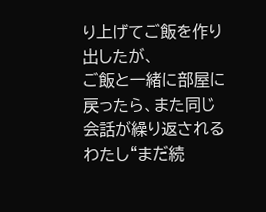り上げてご飯を作り出したが、
ご飯と一緒に部屋に戻ったら、また同じ会話が繰り返される
わたし“まだ続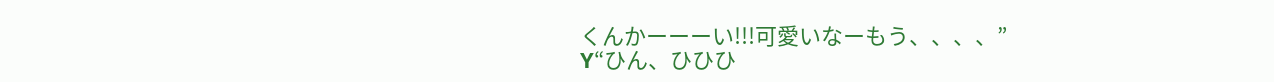くんかーーーい!!!可愛いなーもう、、、、”
Y“ひん、ひひひ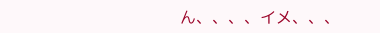ん、、、、イメ、、、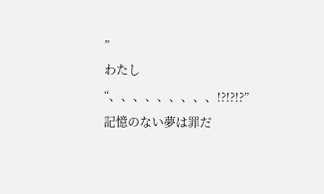”
わたし“、、、、、、、、、!?!?!?”
記憶のない夢は罪だ